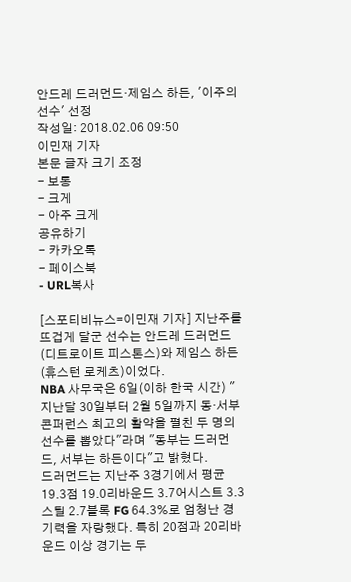안드레 드러먼드·제임스 하든, '이주의 선수' 선정
작성일: 2018.02.06 09:50
이민재 기자
본문 글자 크기 조정
- 보통
- 크게
- 아주 크게
공유하기
- 카카오톡
- 페이스북
- URL복사

[스포티비뉴스=이민재 기자] 지난주를 뜨겁게 달군 선수는 안드레 드러먼드(디트로이트 피스톤스)와 제임스 하든(휴스턴 로케츠)이었다.
NBA 사무국은 6일(이하 한국 시간) "지난달 30일부터 2월 5일까지 동·서부 콘퍼런스 최고의 활약을 펼친 두 명의 선수를 뽑았다"라며 "동부는 드러먼드, 서부는 하든이다"고 밝혔다.
드러먼드는 지난주 3경기에서 평균 19.3점 19.0리바운드 3.7어시스트 3.3스틸 2.7블록 FG 64.3%로 엄청난 경기력을 자랑했다. 특히 20점과 20리바운드 이상 경기는 두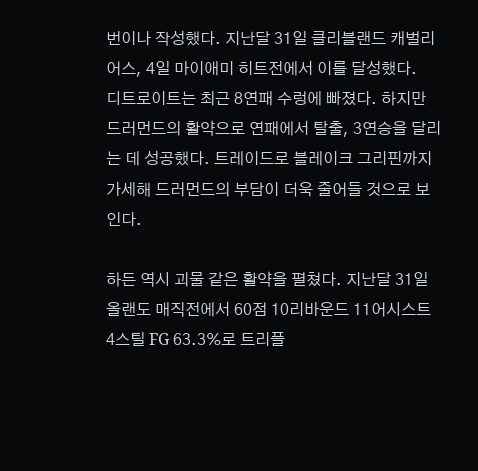번이나 작성했다. 지난달 31일 클리블랜드 캐벌리어스, 4일 마이애미 히트전에서 이를 달성했다.
디트로이트는 최근 8연패 수렁에 빠졌다. 하지만 드러먼드의 활약으로 연패에서 탈출, 3연승을 달리는 데 성공했다. 트레이드로 블레이크 그리핀까지 가세해 드러먼드의 부담이 더욱 줄어들 것으로 보인다.

하든 역시 괴물 같은 활약을 펼쳤다. 지난달 31일 올랜도 매직전에서 60점 10리바운드 11어시스트 4스틸 FG 63.3%로 트리플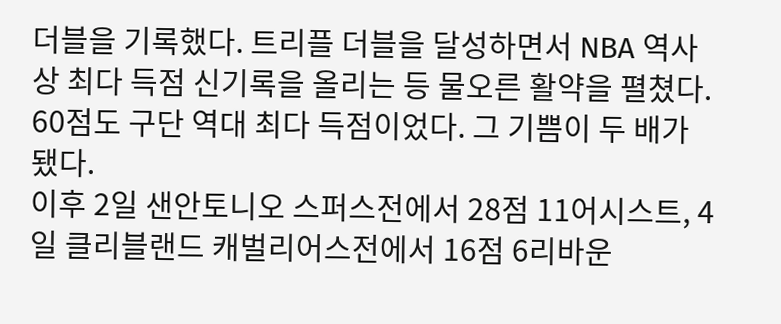더블을 기록했다. 트리플 더블을 달성하면서 NBA 역사상 최다 득점 신기록을 올리는 등 물오른 활약을 펼쳤다. 60점도 구단 역대 최다 득점이었다. 그 기쁨이 두 배가 됐다.
이후 2일 샌안토니오 스퍼스전에서 28점 11어시스트, 4일 클리블랜드 캐벌리어스전에서 16점 6리바운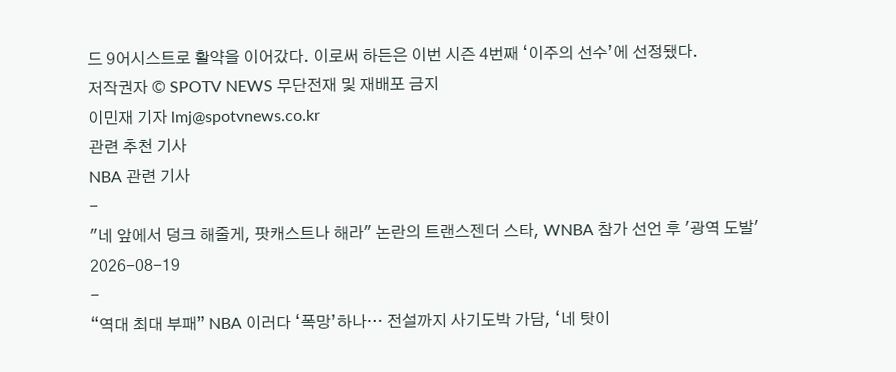드 9어시스트로 활약을 이어갔다. 이로써 하든은 이번 시즌 4번째 ‘이주의 선수’에 선정됐다.
저작권자 © SPOTV NEWS 무단전재 및 재배포 금지
이민재 기자 lmj@spotvnews.co.kr
관련 추천 기사
NBA 관련 기사
-
"네 앞에서 덩크 해줄게, 팟캐스트나 해라" 논란의 트랜스젠더 스타, WNBA 참가 선언 후 '광역 도발'
2026-08-19
-
“역대 최대 부패” NBA 이러다 ‘폭망’하나… 전설까지 사기도박 가담, ‘네 탓이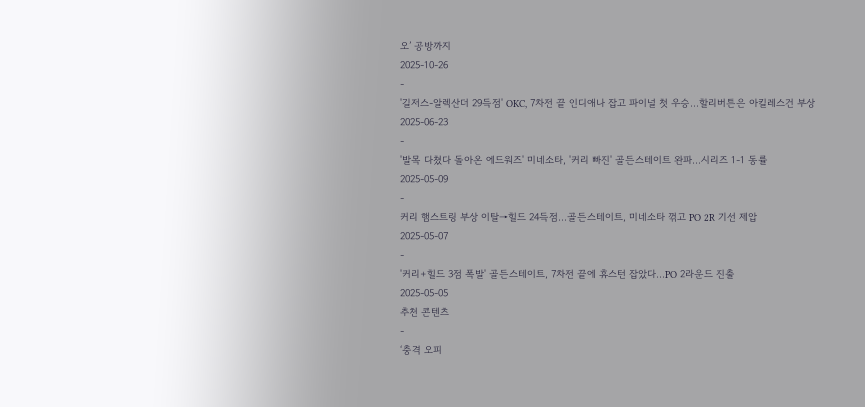오’ 공방까지
2025-10-26
-
'길저스-알렉산더 29득점' OKC, 7차전 끝 인디애나 잡고 파이널 첫 우승…할리버튼은 아킬레스건 부상
2025-06-23
-
'발목 다쳤다 돌아온 에드워즈' 미네소타, '커리 빠진' 골든스테이트 완파…시리즈 1-1 동률
2025-05-09
-
커리 햄스트링 부상 이탈→힐드 24득점…골든스테이트, 미네소타 꺾고 PO 2R 기선 제압
2025-05-07
-
'커리+힐드 3점 폭발' 골든스테이트, 7차전 끝에 휴스턴 잡았다…PO 2라운드 진출
2025-05-05
추천 콘텐츠
-
‘충격 오피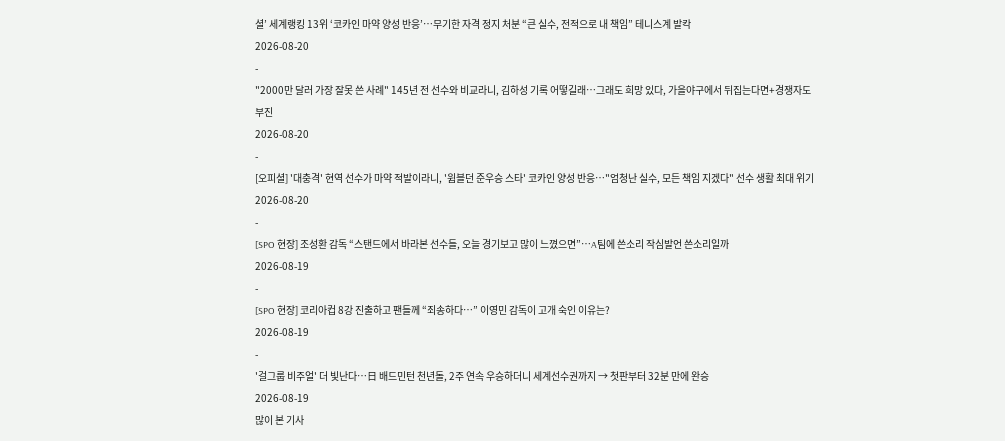셜’ 세계랭킹 13위 ‘코카인 마약 양성 반응’…무기한 자격 정지 처분 “큰 실수, 전적으로 내 책임” 테니스계 발칵
2026-08-20
-
"2000만 달러 가장 잘못 쓴 사례" 145년 전 선수와 비교라니, 김하성 기록 어떻길래…그래도 희망 있다, 가을야구에서 뒤집는다면+경쟁자도 부진
2026-08-20
-
[오피셜] '대충격' 현역 선수가 마약 적발이라니, '윔블던 준우승 스타' 코카인 양성 반응…"엄청난 실수, 모든 책임 지겠다" 선수 생활 최대 위기
2026-08-20
-
[SPO 현장] 조성환 감독 “스탠드에서 바라본 선수들, 오늘 경기보고 많이 느꼈으면”…A팀에 쓴소리 작심발언 쓴소리일까
2026-08-19
-
[SPO 현장] 코리아컵 8강 진출하고 팬들께 “죄송하다…” 이영민 감독이 고개 숙인 이유는?
2026-08-19
-
'걸그룹 비주얼' 더 빛난다…日 배드민턴 천년돌, 2주 연속 우승하더니 세계선수권까지 → 첫판부터 32분 만에 완승
2026-08-19
많이 본 기사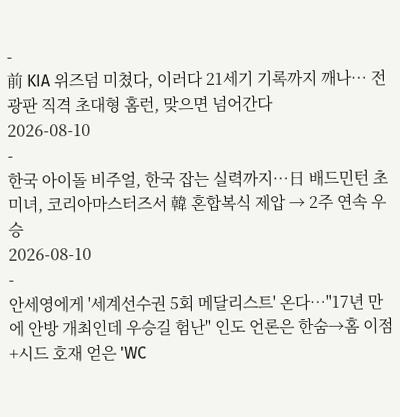-
前 KIA 위즈덤 미쳤다, 이러다 21세기 기록까지 깨나… 전광판 직격 초대형 홈런, 맞으면 넘어간다
2026-08-10
-
한국 아이돌 비주얼, 한국 잡는 실력까지…日 배드민턴 초미녀, 코리아마스터즈서 韓 혼합복식 제압 → 2주 연속 우승
2026-08-10
-
안세영에게 '세계선수권 5회 메달리스트' 온다…"17년 만에 안방 개최인데 우승길 험난" 인도 언론은 한숨→홈 이점+시드 호재 얻은 'WC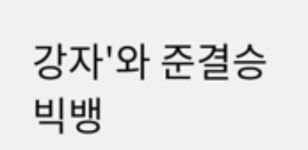강자'와 준결승 빅뱅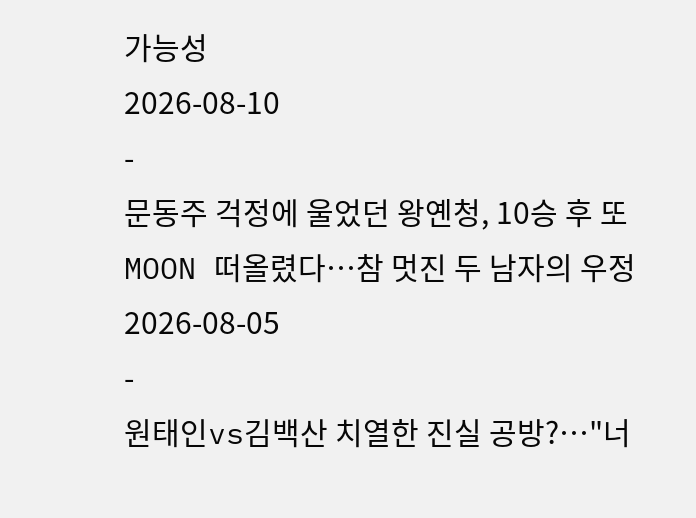가능성
2026-08-10
-
문동주 걱정에 울었던 왕옌청, 10승 후 또 MOON 떠올렸다…참 멋진 두 남자의 우정
2026-08-05
-
원태인vs김백산 치열한 진실 공방?…"너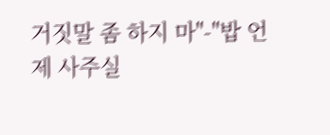거짓말 좀 하지 마"-"밥 언제 사주실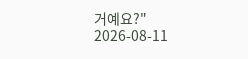거예요?"
2026-08-11